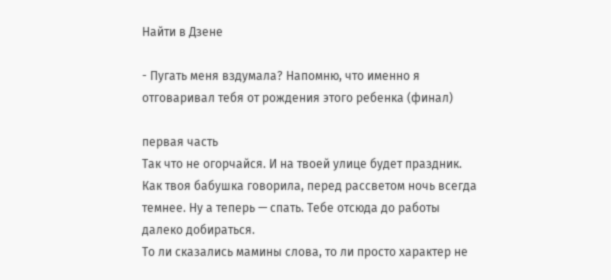Найти в Дзене

- Пугать меня вздумала? Напомню, что именно я отговаривал тебя от рождения этого ребенка (финал)

первая часть
Так что не огорчайся. И на твоей улице будет праздник. Как твоя бабушка говорила, перед рассветом ночь всегда темнее. Ну а теперь — спать. Тебе отсюда до работы далеко добираться.
То ли сказались мамины слова, то ли просто характер не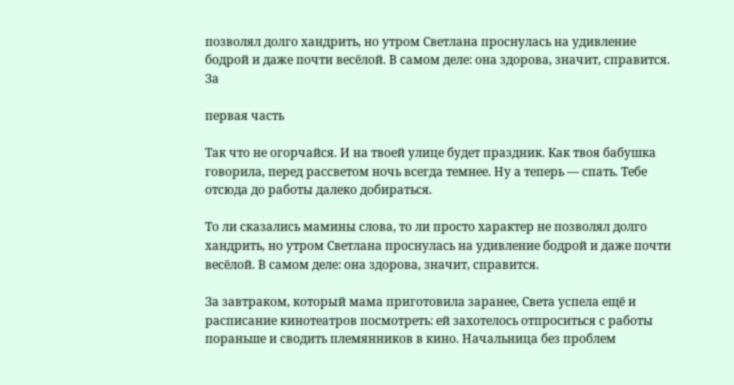позволял долго хандрить, но утром Светлана проснулась на удивление бодрой и даже почти весёлой. В самом деле: она здорова, значит, справится.
За

первая часть

Так что не огорчайся. И на твоей улице будет праздник. Как твоя бабушка говорила, перед рассветом ночь всегда темнее. Ну а теперь — спать. Тебе отсюда до работы далеко добираться.

То ли сказались мамины слова, то ли просто характер не позволял долго хандрить, но утром Светлана проснулась на удивление бодрой и даже почти весёлой. В самом деле: она здорова, значит, справится.

За завтраком, который мама приготовила заранее, Света успела ещё и расписание кинотеатров посмотреть: ей захотелось отпроситься с работы пораньше и сводить племянников в кино. Начальница без проблем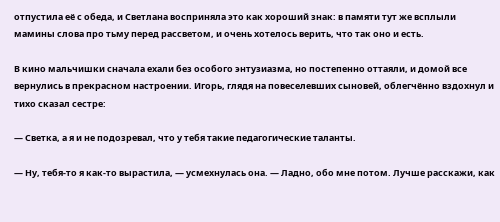отпустила её с обеда, и Светлана восприняла это как хороший знак: в памяти тут же всплыли мамины слова про тьму перед рассветом, и очень хотелось верить, что так оно и есть.

В кино мальчишки сначала ехали без особого энтузиазма, но постепенно оттаяли, и домой все вернулись в прекрасном настроении. Игорь, глядя на повеселевших сыновей, облегчённо вздохнул и тихо сказал сестре:

— Светка, а я и не подозревал, что у тебя такие педагогические таланты.

— Ну, тебя-то я как‑то вырастила, — усмехнулась она. — Ладно, обо мне потом. Лучше расскажи, как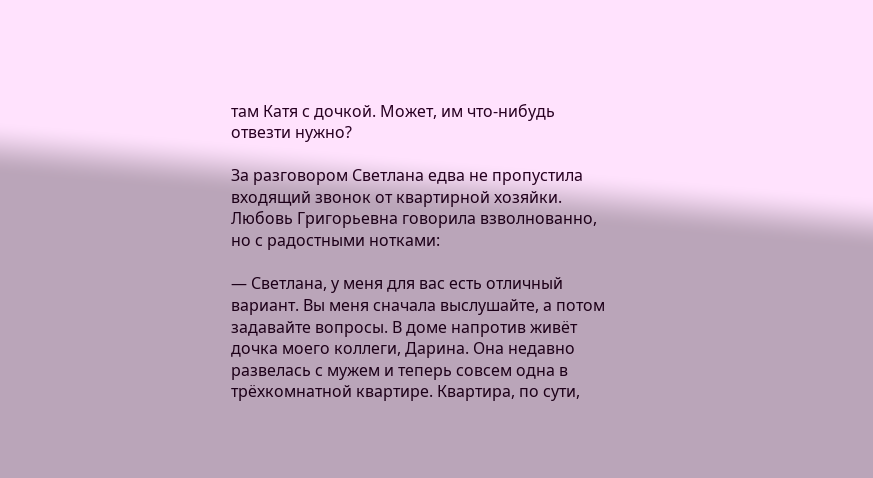там Катя с дочкой. Может, им что‑нибудь отвезти нужно?

За разговором Светлана едва не пропустила входящий звонок от квартирной хозяйки. Любовь Григорьевна говорила взволнованно, но с радостными нотками:

— Светлана, у меня для вас есть отличный вариант. Вы меня сначала выслушайте, а потом задавайте вопросы. В доме напротив живёт дочка моего коллеги, Дарина. Она недавно развелась с мужем и теперь совсем одна в трёхкомнатной квартире. Квартира, по сути,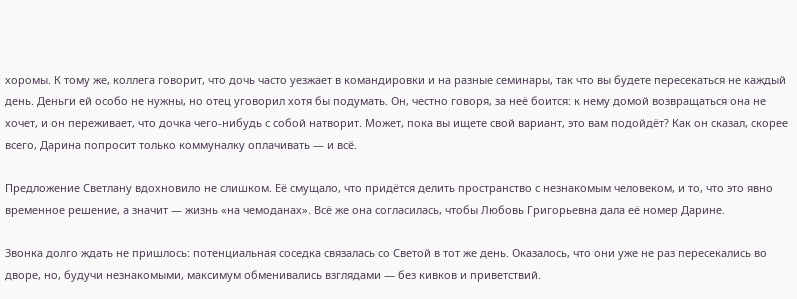хоромы. К тому же, коллега говорит, что дочь часто уезжает в командировки и на разные семинары, так что вы будете пересекаться не каждый день. Деньги ей особо не нужны, но отец уговорил хотя бы подумать. Он, честно говоря, за неё боится: к нему домой возвращаться она не хочет, и он переживает, что дочка чего‑нибудь с собой натворит. Может, пока вы ищете свой вариант, это вам подойдёт? Как он сказал, скорее всего, Дарина попросит только коммуналку оплачивать — и всё.

Предложение Светлану вдохновило не слишком. Её смущало, что придётся делить пространство с незнакомым человеком, и то, что это явно временное решение, а значит — жизнь «на чемоданах». Всё же она согласилась, чтобы Любовь Григорьевна дала её номер Дарине.

Звонка долго ждать не пришлось: потенциальная соседка связалась со Светой в тот же день. Оказалось, что они уже не раз пересекались во дворе, но, будучи незнакомыми, максимум обменивались взглядами — без кивков и приветствий.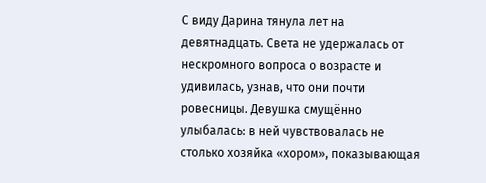С виду Дарина тянула лет на девятнадцать. Света не удержалась от нескромного вопроса о возрасте и удивилась, узнав, что они почти ровесницы. Девушка смущённо улыбалась: в ней чувствовалась не столько хозяйка «хором», показывающая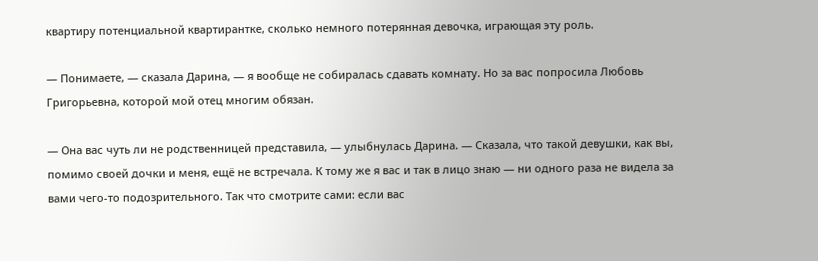квартиру потенциальной квартирантке, сколько немного потерянная девочка, играющая эту роль.

— Понимаете, — сказала Дарина, — я вообще не собиралась сдавать комнату. Но за вас попросила Любовь Григорьевна, которой мой отец многим обязан.

— Она вас чуть ли не родственницей представила, — улыбнулась Дарина. — Сказала, что такой девушки, как вы, помимо своей дочки и меня, ещё не встречала. К тому же я вас и так в лицо знаю — ни одного раза не видела за вами чего‑то подозрительного. Так что смотрите сами: если вас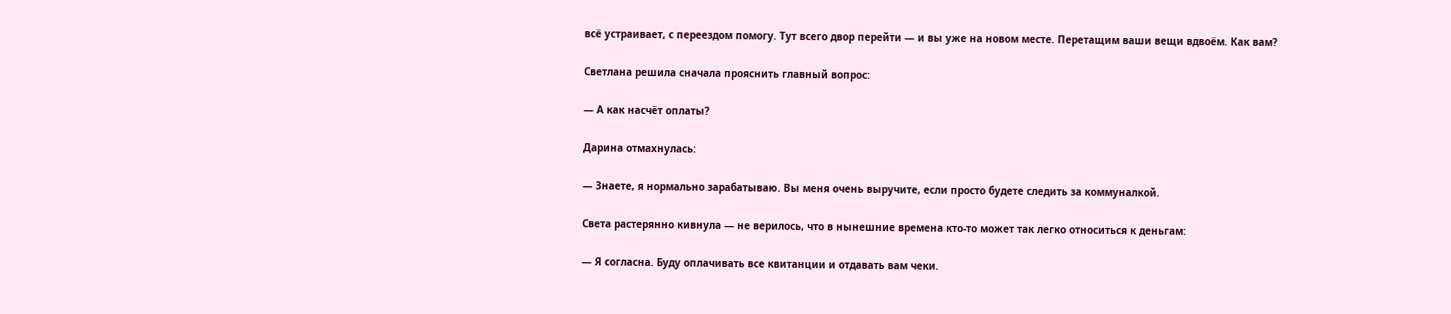всё устраивает, с переездом помогу. Тут всего двор перейти — и вы уже на новом месте. Перетащим ваши вещи вдвоём. Как вам?

Светлана решила сначала прояснить главный вопрос:

— А как насчёт оплаты?

Дарина отмахнулась:

— Знаете, я нормально зарабатываю. Вы меня очень выручите, если просто будете следить за коммуналкой.

Света растерянно кивнула — не верилось, что в нынешние времена кто‑то может так легко относиться к деньгам:

— Я согласна. Буду оплачивать все квитанции и отдавать вам чеки.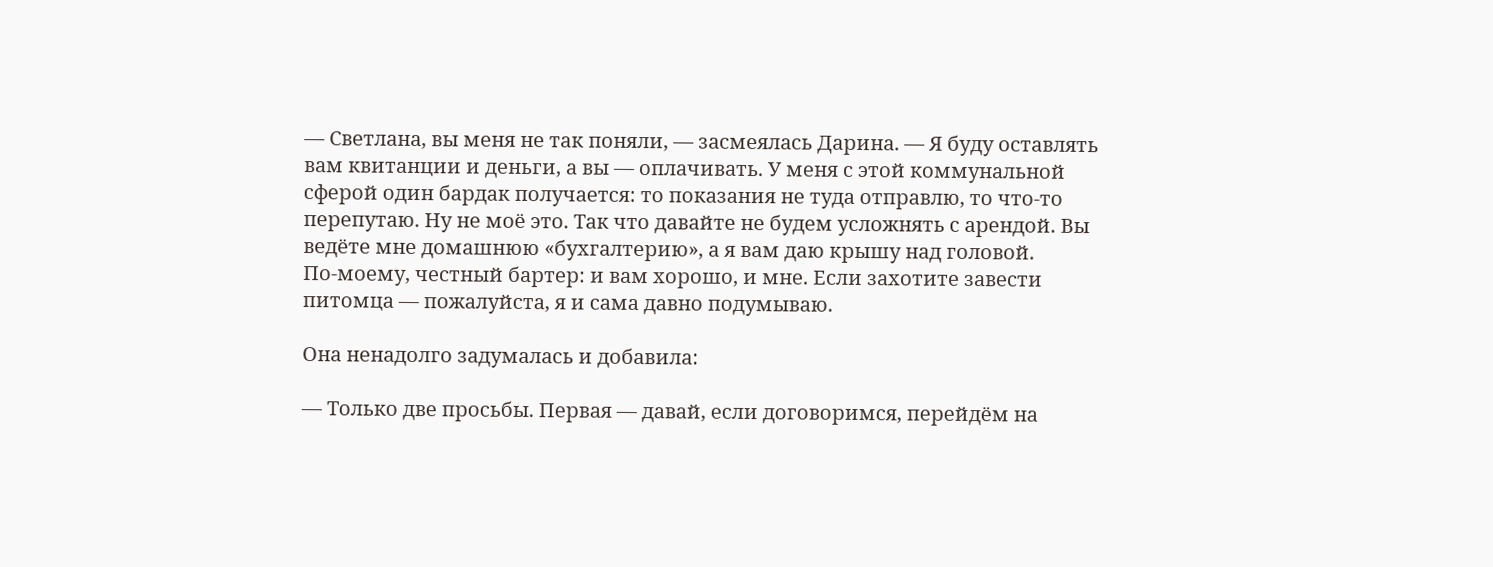— Светлана, вы меня не так поняли, — засмеялась Дарина. — Я буду оставлять вам квитанции и деньги, а вы — оплачивать. У меня с этой коммунальной сферой один бардак получается: то показания не туда отправлю, то что‑то перепутаю. Ну не моё это. Так что давайте не будем усложнять с арендой. Вы ведёте мне домашнюю «бухгалтерию», а я вам даю крышу над головой. По‑моему, честный бартер: и вам хорошо, и мне. Если захотите завести питомца — пожалуйста, я и сама давно подумываю.

Она ненадолго задумалась и добавила:

— Только две просьбы. Первая — давай, если договоримся, перейдём на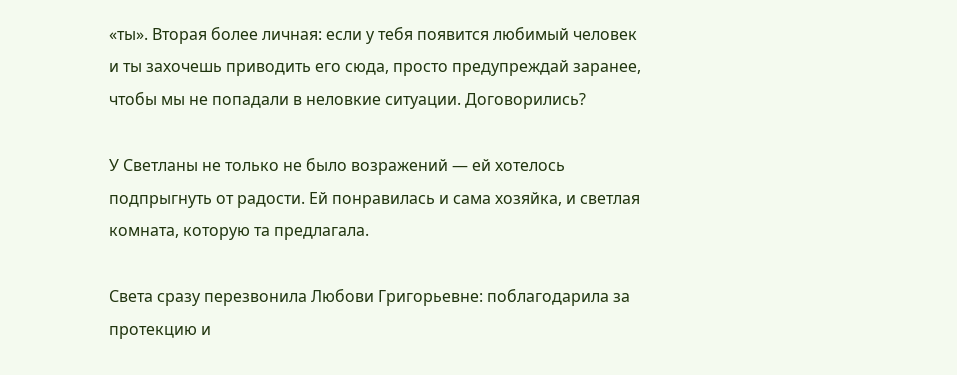«ты». Вторая более личная: если у тебя появится любимый человек и ты захочешь приводить его сюда, просто предупреждай заранее, чтобы мы не попадали в неловкие ситуации. Договорились?

У Светланы не только не было возражений — ей хотелось подпрыгнуть от радости. Ей понравилась и сама хозяйка, и светлая комната, которую та предлагала.

Света сразу перезвонила Любови Григорьевне: поблагодарила за протекцию и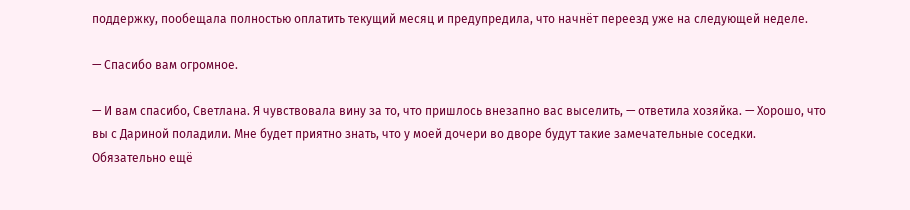поддержку, пообещала полностью оплатить текущий месяц и предупредила, что начнёт переезд уже на следующей неделе.

— Спасибо вам огромное.

— И вам спасибо, Светлана. Я чувствовала вину за то, что пришлось внезапно вас выселить, — ответила хозяйка. — Хорошо, что вы с Дариной поладили. Мне будет приятно знать, что у моей дочери во дворе будут такие замечательные соседки. Обязательно ещё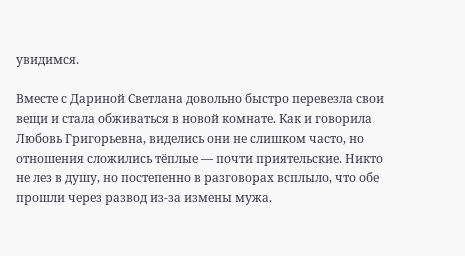увидимся.

Вместе с Дариной Светлана довольно быстро перевезла свои вещи и стала обживаться в новой комнате. Как и говорила Любовь Григорьевна, виделись они не слишком часто, но отношения сложились тёплые — почти приятельские. Никто не лез в душу, но постепенно в разговорах всплыло, что обе прошли через развод из‑за измены мужа.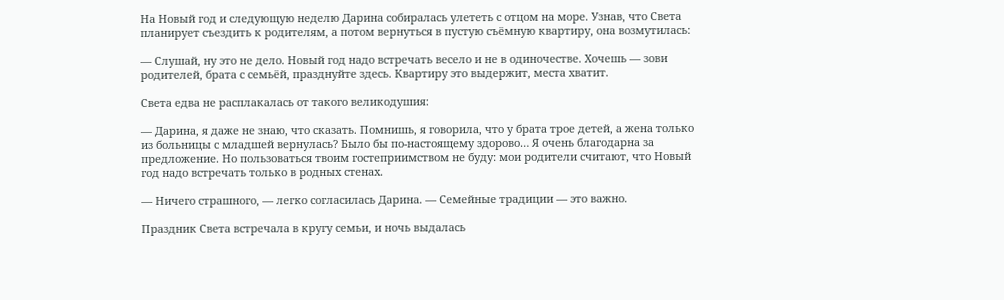На Новый год и следующую неделю Дарина собиралась улететь с отцом на море. Узнав, что Света планирует съездить к родителям, а потом вернуться в пустую съёмную квартиру, она возмутилась:

— Слушай, ну это не дело. Новый год надо встречать весело и не в одиночестве. Хочешь — зови родителей, брата с семьёй, празднуйте здесь. Квартиру это выдержит, места хватит.

Света едва не расплакалась от такого великодушия:

— Дарина, я даже не знаю, что сказать. Помнишь, я говорила, что у брата трое детей, а жена только из больницы с младшей вернулась? Было бы по‑настоящему здорово… Я очень благодарна за предложение. Но пользоваться твоим гостеприимством не буду: мои родители считают, что Новый год надо встречать только в родных стенах.

— Ничего страшного, — легко согласилась Дарина. — Семейные традиции — это важно.

Праздник Света встречала в кругу семьи, и ночь выдалась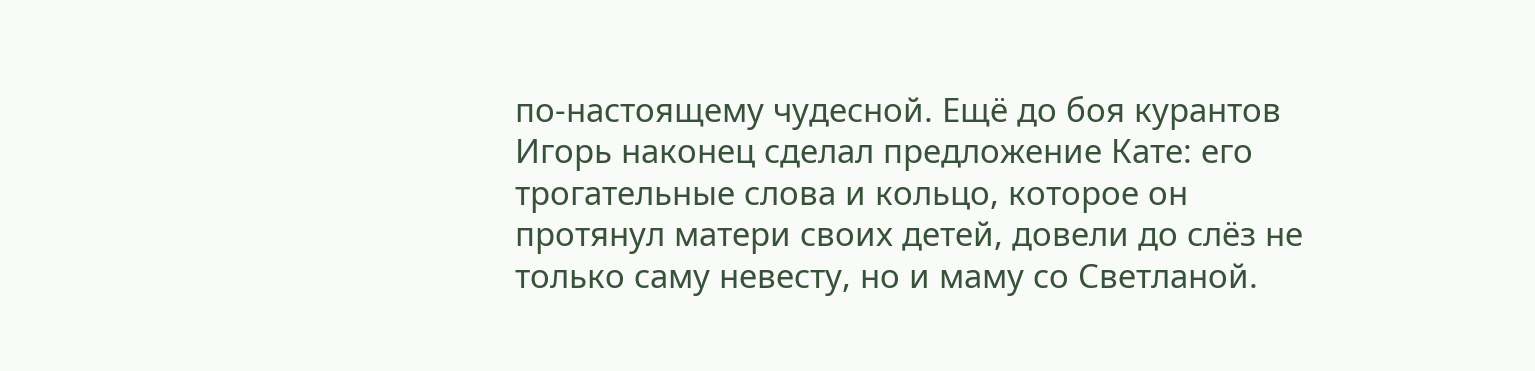по‑настоящему чудесной. Ещё до боя курантов Игорь наконец сделал предложение Кате: его трогательные слова и кольцо, которое он протянул матери своих детей, довели до слёз не только саму невесту, но и маму со Светланой.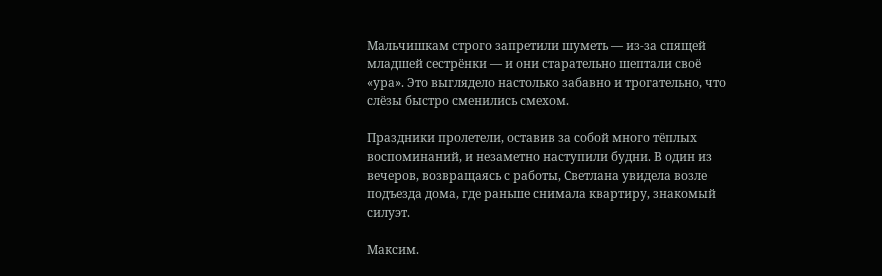Мальчишкам строго запретили шуметь — из‑за спящей младшей сестрёнки — и они старательно шептали своё «ура». Это выглядело настолько забавно и трогательно, что слёзы быстро сменились смехом.

Праздники пролетели, оставив за собой много тёплых воспоминаний, и незаметно наступили будни. В один из вечеров, возвращаясь с работы, Светлана увидела возле подъезда дома, где раньше снимала квартиру, знакомый силуэт.

Максим.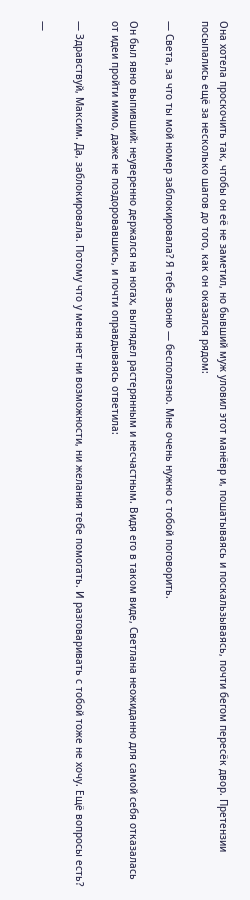Она хотела проскочить так, чтобы он её не заметил, но бывший муж уловил этот манёвр и, пошатываясь и поскальзываясь, почти бегом пересёк двор. Претензии посыпались ещё за несколько шагов до того, как он оказался рядом:

— Света, за что ты мой номер заблокировала? Я тебе звоню — бесполезно. Мне очень нужно с тобой поговорить.

Он был явно выпивший: неуверенно держался на ногах, выглядел растерянным и несчастным. Видя его в таком виде, Светлана неожиданно для самой себя отказалась от идеи пройти мимо, даже не поздоровавшись, и почти оправдываясь ответила:

— Здравствуй, Максим. Да, заблокировала. Потому что у меня нет ни возможности, ни желания тебе помогать. И разговаривать с тобой тоже не хочу. Ещё вопросы есть?

—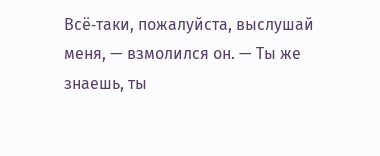Всё‑таки, пожалуйста, выслушай меня, — взмолился он. — Ты же знаешь, ты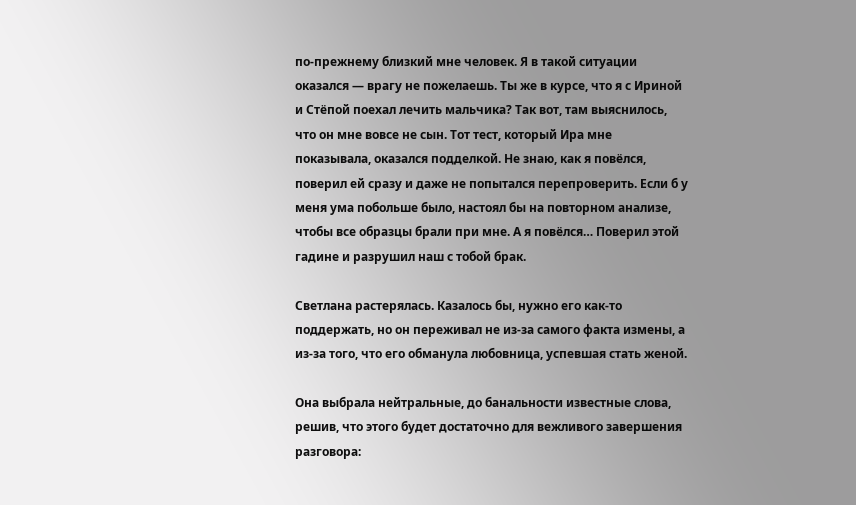по‑прежнему близкий мне человек. Я в такой ситуации оказался — врагу не пожелаешь. Ты же в курсе, что я с Ириной и Стёпой поехал лечить мальчика? Так вот, там выяснилось, что он мне вовсе не сын. Тот тест, который Ира мне показывала, оказался подделкой. Не знаю, как я повёлся, поверил ей сразу и даже не попытался перепроверить. Если б у меня ума побольше было, настоял бы на повторном анализе, чтобы все образцы брали при мне. А я повёлся… Поверил этой гадине и разрушил наш с тобой брак.

Светлана растерялась. Казалось бы, нужно его как‑то поддержать, но он переживал не из‑за самого факта измены, а из‑за того, что его обманула любовница, успевшая стать женой.

Она выбрала нейтральные, до банальности известные слова, решив, что этого будет достаточно для вежливого завершения разговора: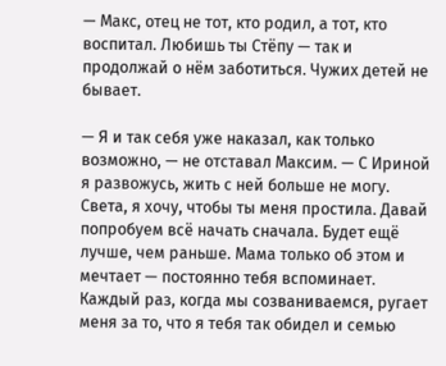— Макс, отец не тот, кто родил, а тот, кто воспитал. Любишь ты Стёпу — так и продолжай о нём заботиться. Чужих детей не бывает.

— Я и так себя уже наказал, как только возможно, — не отставал Максим. — С Ириной я развожусь, жить с ней больше не могу. Света, я хочу, чтобы ты меня простила. Давай попробуем всё начать сначала. Будет ещё лучше, чем раньше. Мама только об этом и мечтает — постоянно тебя вспоминает. Каждый раз, когда мы созваниваемся, ругает меня за то, что я тебя так обидел и семью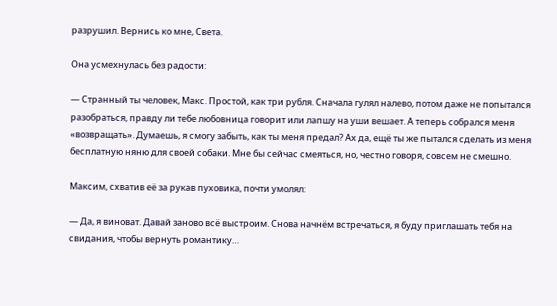разрушил. Вернись ко мне, Света.

Она усмехнулась без радости:

— Странный ты человек, Макс. Простой, как три рубля. Сначала гулял налево, потом даже не попытался разобраться, правду ли тебе любовница говорит или лапшу на уши вешает. А теперь собрался меня «возвращать». Думаешь, я смогу забыть, как ты меня предал? Ах да, ещё ты же пытался сделать из меня бесплатную няню для своей собаки. Мне бы сейчас смеяться, но, честно говоря, совсем не смешно.

Максим, схватив её за рукав пуховика, почти умолял:

— Да, я виноват. Давай заново всё выстроим. Снова начнём встречаться, я буду приглашать тебя на свидания, чтобы вернуть романтику…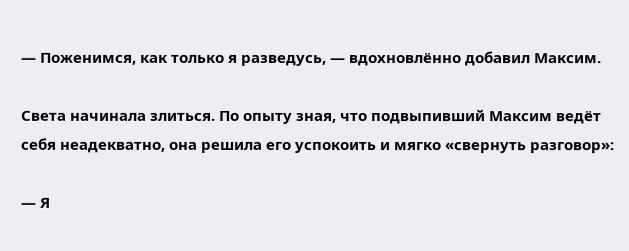— Поженимся, как только я разведусь, — вдохновлённо добавил Максим.

Света начинала злиться. По опыту зная, что подвыпивший Максим ведёт себя неадекватно, она решила его успокоить и мягко «свернуть разговор»:

— Я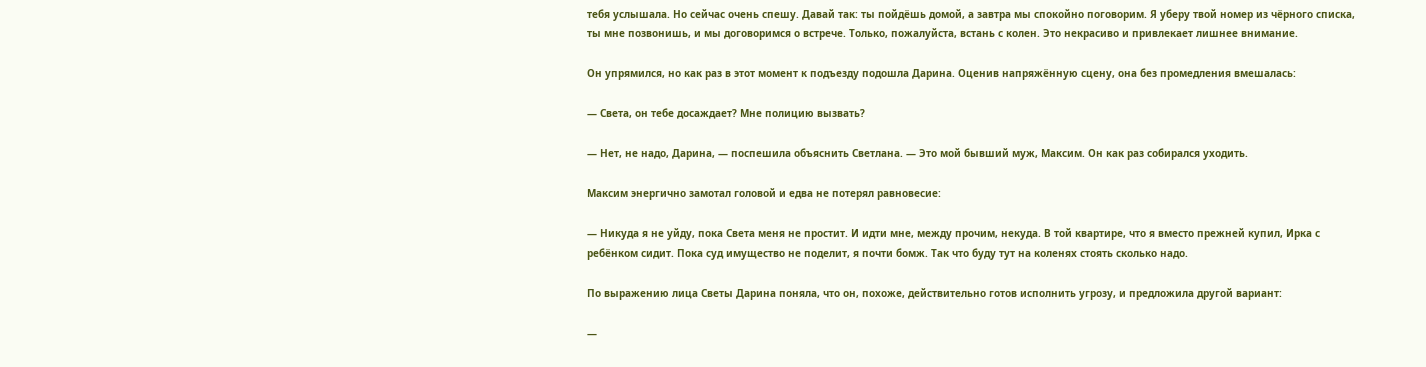тебя услышала. Но сейчас очень спешу. Давай так: ты пойдёшь домой, а завтра мы спокойно поговорим. Я уберу твой номер из чёрного списка, ты мне позвонишь, и мы договоримся о встрече. Только, пожалуйста, встань с колен. Это некрасиво и привлекает лишнее внимание.

Он упрямился, но как раз в этот момент к подъезду подошла Дарина. Оценив напряжённую сцену, она без промедления вмешалась:

— Света, он тебе досаждает? Мне полицию вызвать?

— Нет, не надо, Дарина, — поспешила объяснить Светлана. — Это мой бывший муж, Максим. Он как раз собирался уходить.

Максим энергично замотал головой и едва не потерял равновесие:

— Никуда я не уйду, пока Света меня не простит. И идти мне, между прочим, некуда. В той квартире, что я вместо прежней купил, Ирка с ребёнком сидит. Пока суд имущество не поделит, я почти бомж. Так что буду тут на коленях стоять сколько надо.

По выражению лица Светы Дарина поняла, что он, похоже, действительно готов исполнить угрозу, и предложила другой вариант:

—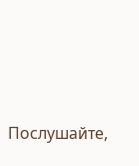Послушайте,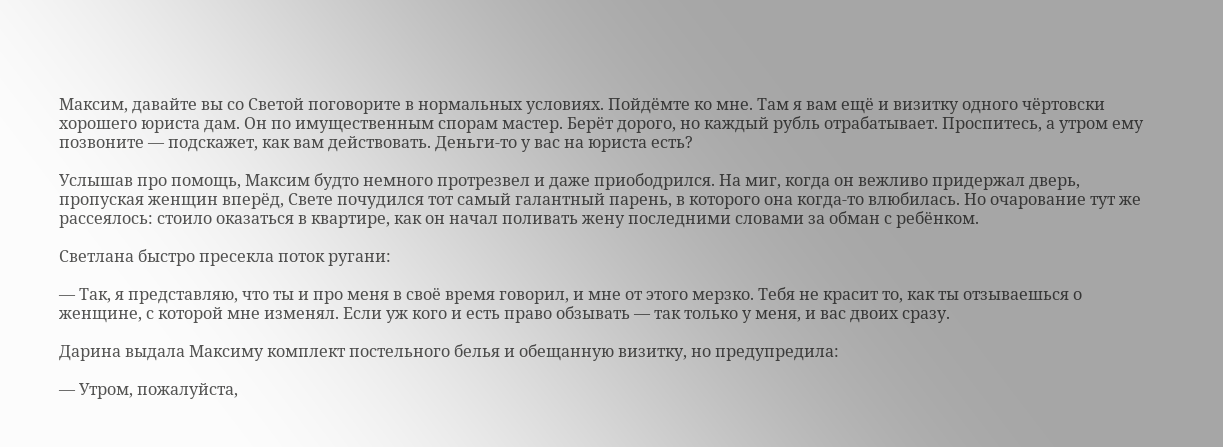Максим, давайте вы со Светой поговорите в нормальных условиях. Пойдёмте ко мне. Там я вам ещё и визитку одного чёртовски хорошего юриста дам. Он по имущественным спорам мастер. Берёт дорого, но каждый рубль отрабатывает. Проспитесь, а утром ему позвоните — подскажет, как вам действовать. Деньги‑то у вас на юриста есть?

Услышав про помощь, Максим будто немного протрезвел и даже приободрился. На миг, когда он вежливо придержал дверь, пропуская женщин вперёд, Свете почудился тот самый галантный парень, в которого она когда‑то влюбилась. Но очарование тут же рассеялось: стоило оказаться в квартире, как он начал поливать жену последними словами за обман с ребёнком.

Светлана быстро пресекла поток ругани:

— Так, я представляю, что ты и про меня в своё время говорил, и мне от этого мерзко. Тебя не красит то, как ты отзываешься о женщине, с которой мне изменял. Если уж кого и есть право обзывать — так только у меня, и вас двоих сразу.

Дарина выдала Максиму комплект постельного белья и обещанную визитку, но предупредила:

— Утром, пожалуйста,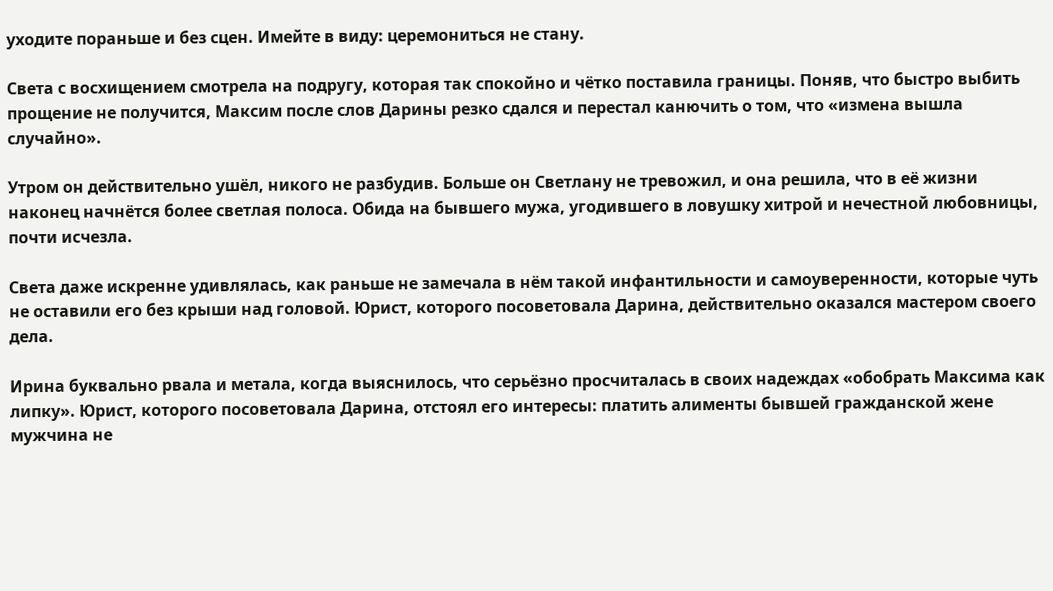уходите пораньше и без сцен. Имейте в виду: церемониться не стану.

Света с восхищением смотрела на подругу, которая так спокойно и чётко поставила границы. Поняв, что быстро выбить прощение не получится, Максим после слов Дарины резко сдался и перестал канючить о том, что «измена вышла случайно».

Утром он действительно ушёл, никого не разбудив. Больше он Светлану не тревожил, и она решила, что в её жизни наконец начнётся более светлая полоса. Обида на бывшего мужа, угодившего в ловушку хитрой и нечестной любовницы, почти исчезла.

Света даже искренне удивлялась, как раньше не замечала в нём такой инфантильности и самоуверенности, которые чуть не оставили его без крыши над головой. Юрист, которого посоветовала Дарина, действительно оказался мастером своего дела.

Ирина буквально рвала и метала, когда выяснилось, что серьёзно просчиталась в своих надеждах «обобрать Максима как липку». Юрист, которого посоветовала Дарина, отстоял его интересы: платить алименты бывшей гражданской женe мужчина не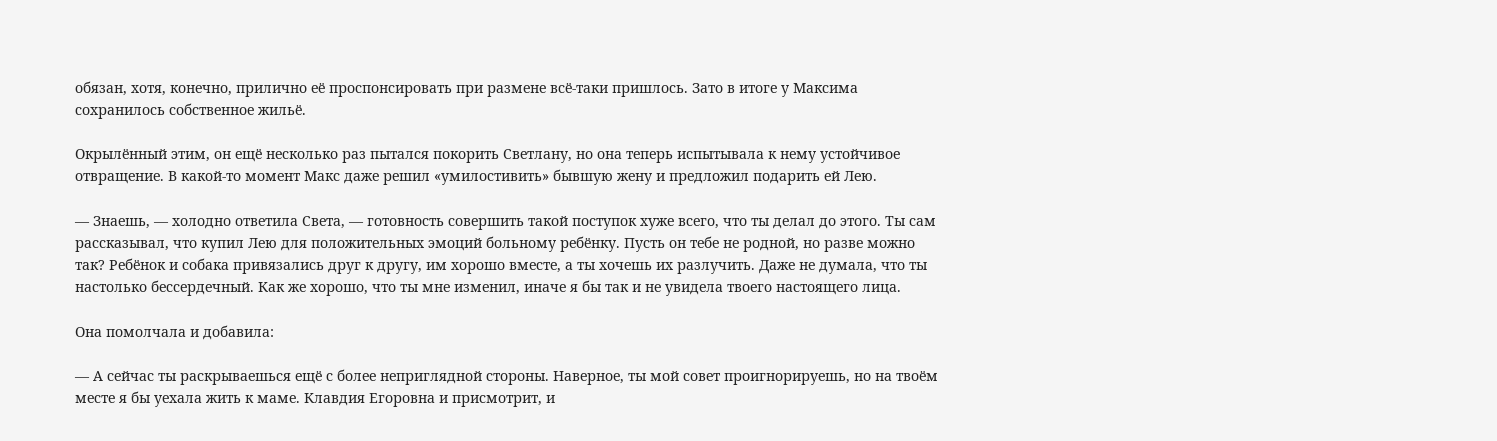обязан, хотя, конечно, прилично её проспонсировать при размене всё‑таки пришлось. Зато в итоге у Максима сохранилось собственное жильё.

Окрылённый этим, он ещё несколько раз пытался покорить Светлану, но она теперь испытывала к нему устойчивое отвращение. В какой‑то момент Макс даже решил «умилостивить» бывшую жену и предложил подарить ей Лею.

— Знаешь, — холодно ответила Света, — готовность совершить такой поступок хуже всего, что ты делал до этого. Ты сам рассказывал, что купил Лею для положительных эмоций больному ребёнку. Пусть он тебе не родной, но разве можно так? Ребёнок и собака привязались друг к другу, им хорошо вместе, а ты хочешь их разлучить. Даже не думала, что ты настолько бессердечный. Как же хорошо, что ты мне изменил, иначе я бы так и не увидела твоего настоящего лица.

Она помолчала и добавила:

— А сейчас ты раскрываешься ещё с более неприглядной стороны. Наверное, ты мой совет проигнорируешь, но на твоём месте я бы уехала жить к маме. Клавдия Егоровна и присмотрит, и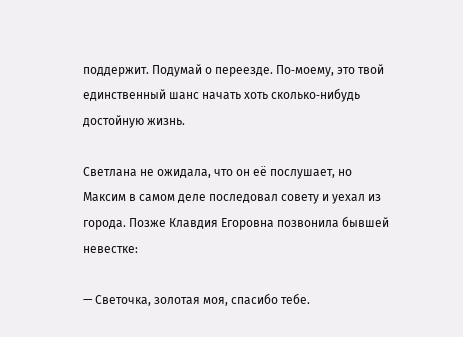поддержит. Подумай о переезде. По‑моему, это твой единственный шанс начать хоть сколько‑нибудь достойную жизнь.

Светлана не ожидала, что он её послушает, но Максим в самом деле последовал совету и уехал из города. Позже Клавдия Егоровна позвонила бывшей невестке:

— Светочка, золотая моя, спасибо тебе.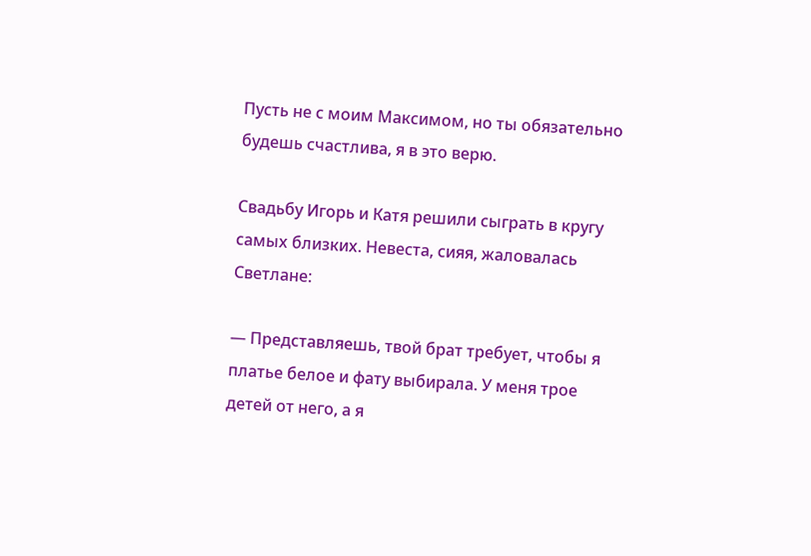Пусть не с моим Максимом, но ты обязательно будешь счастлива, я в это верю.

Свадьбу Игорь и Катя решили сыграть в кругу самых близких. Невеста, сияя, жаловалась Светлане:

— Представляешь, твой брат требует, чтобы я платье белое и фату выбирала. У меня трое детей от него, а я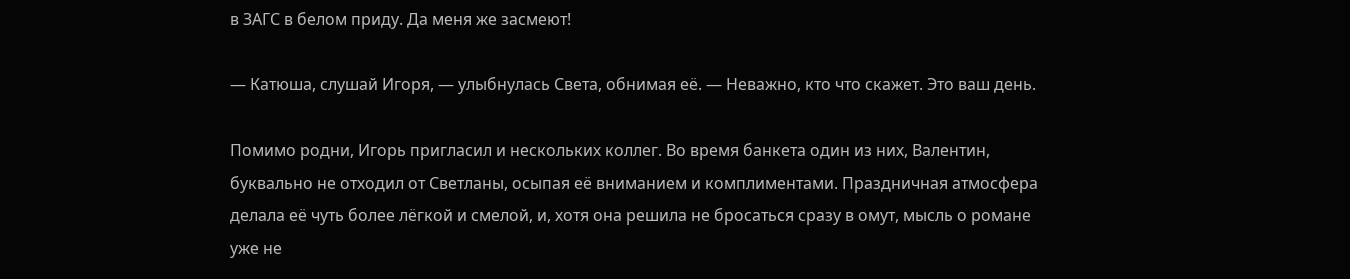в ЗАГС в белом приду. Да меня же засмеют!

— Катюша, слушай Игоря, — улыбнулась Света, обнимая её. — Неважно, кто что скажет. Это ваш день.

Помимо родни, Игорь пригласил и нескольких коллег. Во время банкета один из них, Валентин, буквально не отходил от Светланы, осыпая её вниманием и комплиментами. Праздничная атмосфера делала её чуть более лёгкой и смелой, и, хотя она решила не бросаться сразу в омут, мысль о романе уже не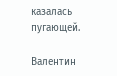казалась пугающей.

Валентин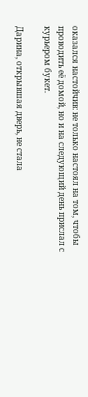оказался настойчив: не только настоял на том, чтобы проводить её домой, но и на следующий день прислал с курьером букет.

Дарина, открывшая дверь, не стала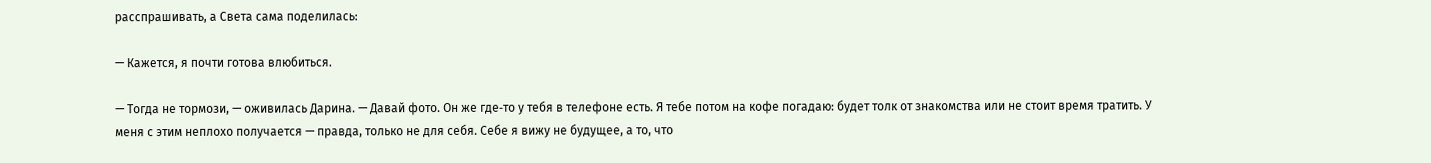расспрашивать, а Света сама поделилась:

— Кажется, я почти готова влюбиться.

— Тогда не тормози, — оживилась Дарина. — Давай фото. Он же где‑то у тебя в телефоне есть. Я тебе потом на кофе погадаю: будет толк от знакомства или не стоит время тратить. У меня с этим неплохо получается — правда, только не для себя. Себе я вижу не будущее, а то, что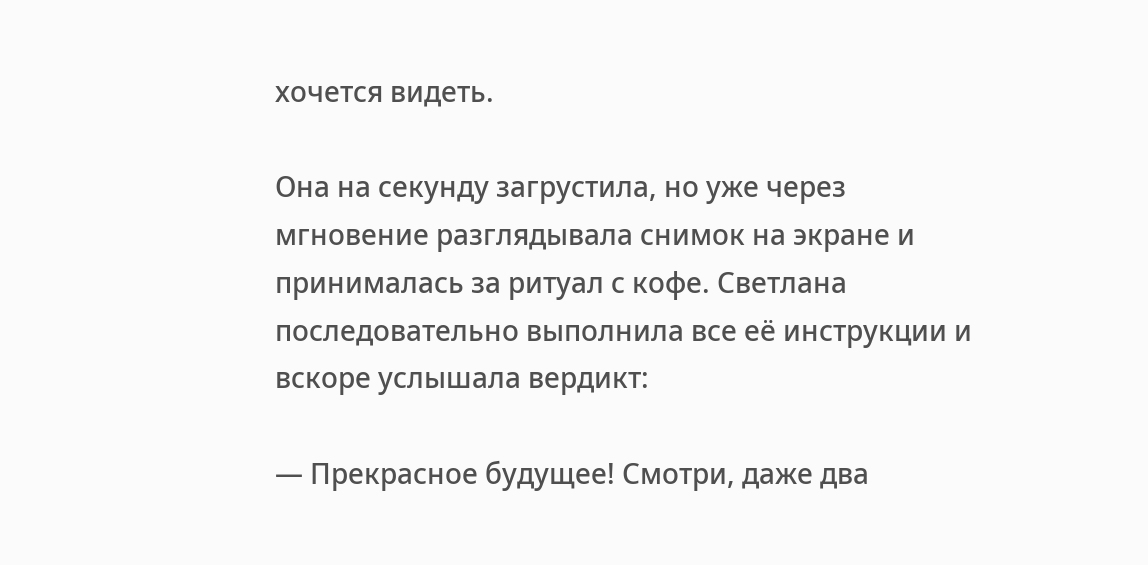хочется видеть.

Она на секунду загрустила, но уже через мгновение разглядывала снимок на экране и принималась за ритуал с кофе. Светлана последовательно выполнила все её инструкции и вскоре услышала вердикт:

— Прекрасное будущее! Смотри, даже два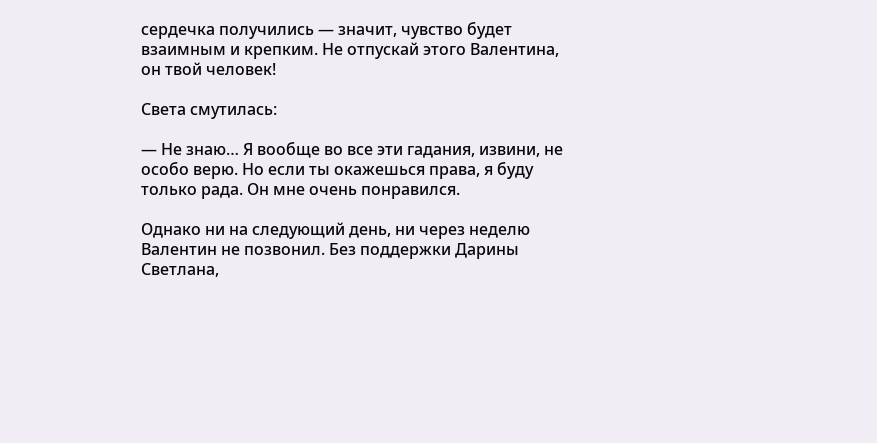сердечка получились — значит, чувство будет взаимным и крепким. Не отпускай этого Валентина, он твой человек!

Света смутилась:

— Не знаю… Я вообще во все эти гадания, извини, не особо верю. Но если ты окажешься права, я буду только рада. Он мне очень понравился.

Однако ни на следующий день, ни через неделю Валентин не позвонил. Без поддержки Дарины Светлана,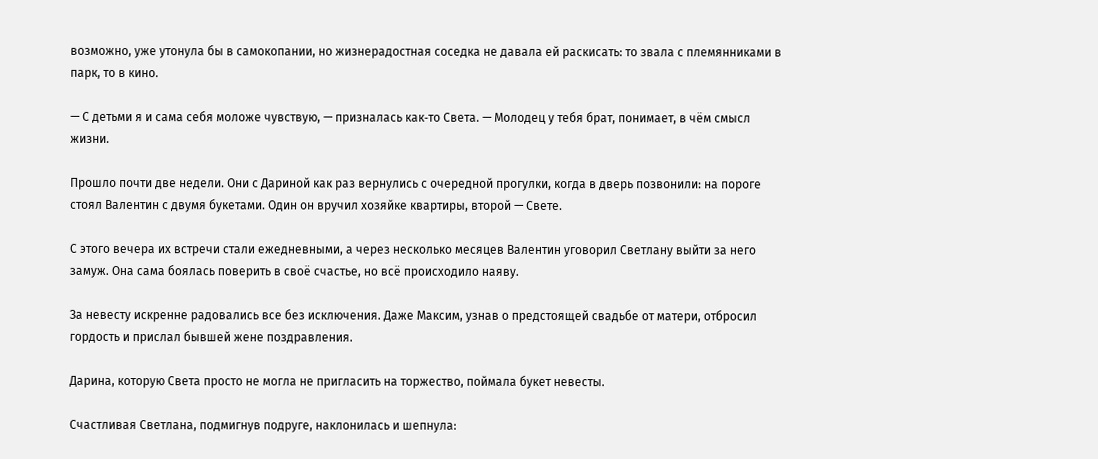возможно, уже утонула бы в самокопании, но жизнерадостная соседка не давала ей раскисать: то звала с племянниками в парк, то в кино.

— С детьми я и сама себя моложе чувствую, — призналась как‑то Света. — Молодец у тебя брат, понимает, в чём смысл жизни.

Прошло почти две недели. Они с Дариной как раз вернулись с очередной прогулки, когда в дверь позвонили: на пороге стоял Валентин с двумя букетами. Один он вручил хозяйке квартиры, второй — Свете.

С этого вечера их встречи стали ежедневными, а через несколько месяцев Валентин уговорил Светлану выйти за него замуж. Она сама боялась поверить в своё счастье, но всё происходило наяву.

За невесту искренне радовались все без исключения. Даже Максим, узнав о предстоящей свадьбе от матери, отбросил гордость и прислал бывшей жене поздравления.

Дарина, которую Света просто не могла не пригласить на торжество, поймала букет невесты.

Счастливая Светлана, подмигнув подруге, наклонилась и шепнула: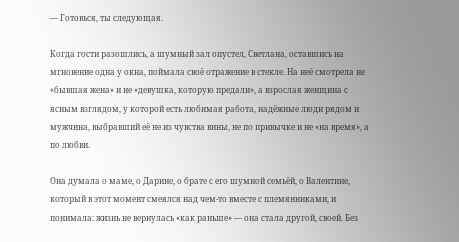— Готовься, ты следующая.

Когда гости разошлись, а шумный зал опустел, Светлана, оставшись на мгновение одна у окна, поймала своё отражение в стекле. На неё смотрела не «бывшая жена» и не «девушка, которую предали», а взрослая женщина с ясным взглядом, у которой есть любимая работа, надёжные люди рядом и мужчина, выбравший её не из чувства вины, не по привычке и не «на время», а по любви.

Она думала о маме, о Дарине, о брате с его шумной семьёй, о Валентине, который в этот момент смеялся над чем‑то вместе с племянниками, и понимала: жизнь не вернулась «как раньше» — она стала другой, своей. Без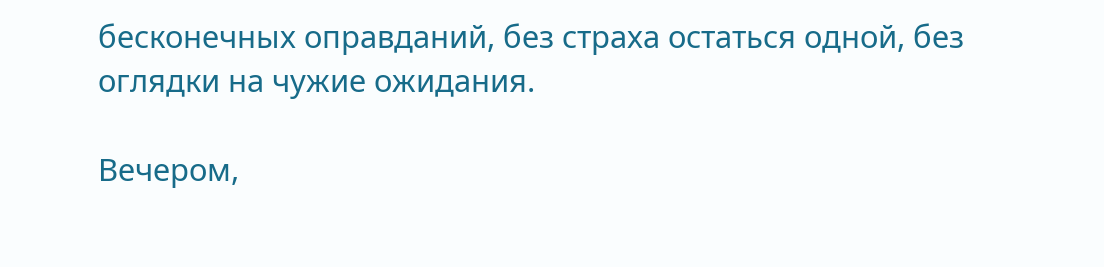бесконечных оправданий, без страха остаться одной, без оглядки на чужие ожидания.

Вечером,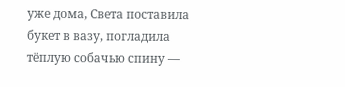уже дома, Света поставила букет в вазу, погладила тёплую собачью спину —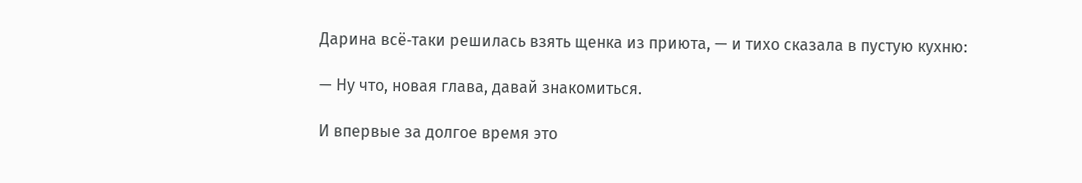Дарина всё‑таки решилась взять щенка из приюта, — и тихо сказала в пустую кухню:

— Ну что, новая глава, давай знакомиться.

И впервые за долгое время это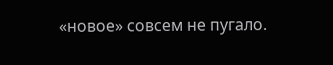«новое» совсем не пугало.